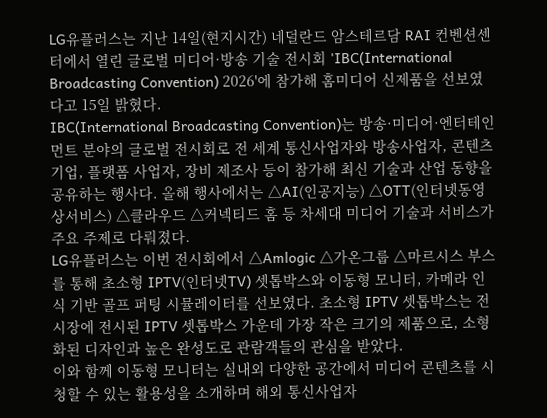LG유플러스는 지난 14일(현지시간) 네덜란드 암스테르담 RAI 컨벤션센터에서 열린 글로벌 미디어·방송 기술 전시회 'IBC(International Broadcasting Convention) 2026'에 참가해 홈미디어 신제품을 선보였다고 15일 밝혔다.
IBC(International Broadcasting Convention)는 방송·미디어·엔터테인먼트 분야의 글로벌 전시회로 전 세계 통신사업자와 방송사업자, 콘텐츠 기업, 플랫폼 사업자, 장비 제조사 등이 참가해 최신 기술과 산업 동향을 공유하는 행사다. 올해 행사에서는 △AI(인공지능) △OTT(인터넷동영상서비스) △클라우드 △커넥티드 홈 등 차세대 미디어 기술과 서비스가 주요 주제로 다뤄졌다.
LG유플러스는 이번 전시회에서 △Amlogic △가온그룹 △마르시스 부스를 통해 초소형 IPTV(인터넷TV) 셋톱박스와 이동형 모니터, 카메라 인식 기반 골프 퍼팅 시뮬레이터를 선보였다. 초소형 IPTV 셋톱박스는 전시장에 전시된 IPTV 셋톱박스 가운데 가장 작은 크기의 제품으로, 소형화된 디자인과 높은 완성도로 관람객들의 관심을 받았다.
이와 함께 이동형 모니터는 실내외 다양한 공간에서 미디어 콘텐츠를 시청할 수 있는 활용성을 소개하며 해외 통신사업자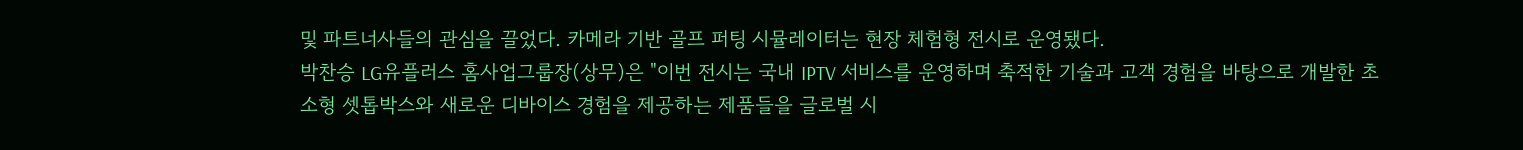및 파트너사들의 관심을 끌었다. 카메라 기반 골프 퍼팅 시뮬레이터는 현장 체험형 전시로 운영됐다.
박찬승 LG유플러스 홈사업그룹장(상무)은 "이번 전시는 국내 IPTV 서비스를 운영하며 축적한 기술과 고객 경험을 바탕으로 개발한 초소형 셋톱박스와 새로운 디바이스 경험을 제공하는 제품들을 글로벌 시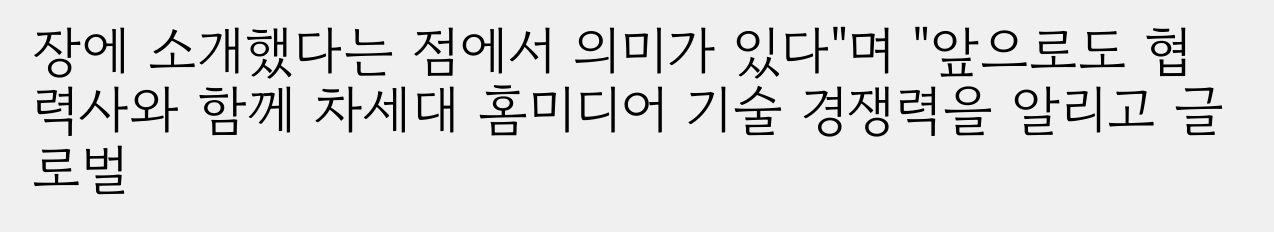장에 소개했다는 점에서 의미가 있다"며 "앞으로도 협력사와 함께 차세대 홈미디어 기술 경쟁력을 알리고 글로벌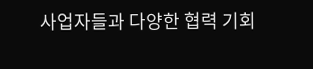사업자들과 다양한 협력 기회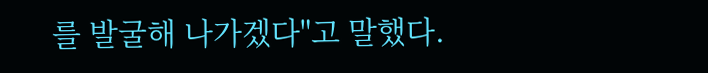를 발굴해 나가겠다"고 말했다.